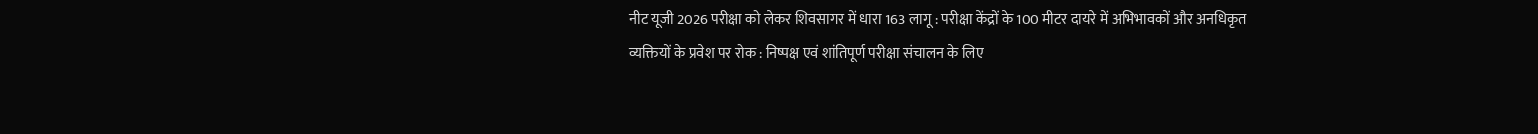नीट यूजी 2026 परीक्षा को लेकर शिवसागर में धारा 163 लागू : परीक्षा केंद्रों के 100 मीटर दायरे में अभिभावकों और अनधिकृत व्यक्तियों के प्रवेश पर रोक : निष्पक्ष एवं शांतिपूर्ण परीक्षा संचालन के लिए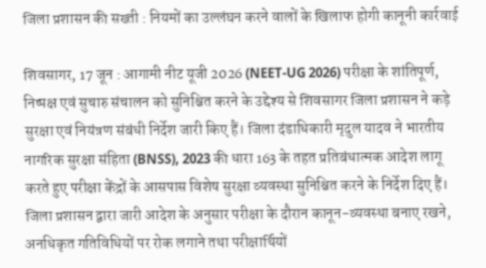जिला प्रशासन की सख्ती : नियमों का उल्लंघन करने वालों के खिलाफ होगी कानूनी कार्रवाई

शिवसागर, 17 जून : आगामी नीट यूजी 2026 (NEET-UG 2026) परीक्षा के शांतिपूर्ण, निष्पक्ष एवं सुचारु संचालन को सुनिश्चित करने के उद्देश्य से शिवसागर जिला प्रशासन ने कड़े सुरक्षा एवं नियंत्रण संबंधी निर्देश जारी किए हैं। जिला दंडाधिकारी मृदुल यादव ने भारतीय नागरिक सुरक्षा संहिता (BNSS), 2023 की धारा 163 के तहत प्रतिबंधात्मक आदेश लागू करते हुए परीक्षा केंद्रों के आसपास विशेष सुरक्षा व्यवस्था सुनिश्चित करने के निर्देश दिए हैं।
जिला प्रशासन द्वारा जारी आदेश के अनुसार परीक्षा के दौरान कानून-व्यवस्था बनाए रखने, अनधिकृत गतिविधियों पर रोक लगाने तथा परीक्षार्थियों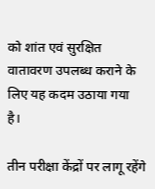को शांत एवं सुरक्षित वातावरण उपलब्ध कराने के लिए यह कदम उठाया गया है।

तीन परीक्षा केंद्रों पर लागू रहेंगे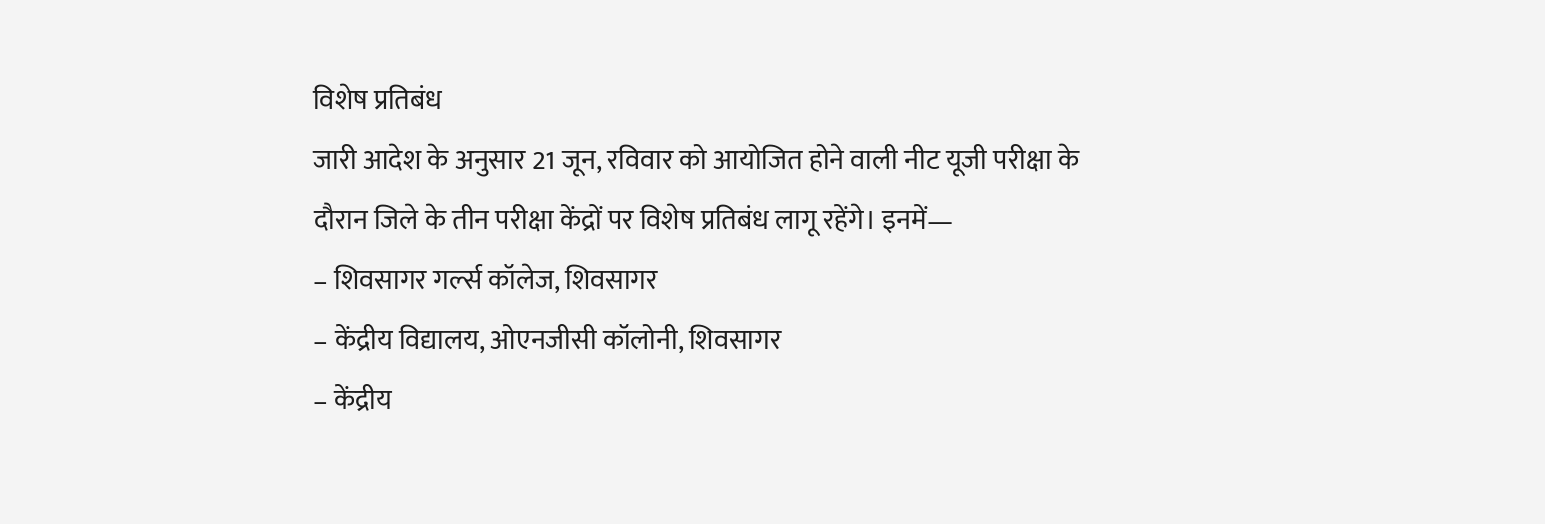विशेष प्रतिबंध
जारी आदेश के अनुसार 21 जून, रविवार को आयोजित होने वाली नीट यूजी परीक्षा के दौरान जिले के तीन परीक्षा केंद्रों पर विशेष प्रतिबंध लागू रहेंगे। इनमें—
– शिवसागर गर्ल्स कॉलेज, शिवसागर
– केंद्रीय विद्यालय, ओएनजीसी कॉलोनी, शिवसागर
– केंद्रीय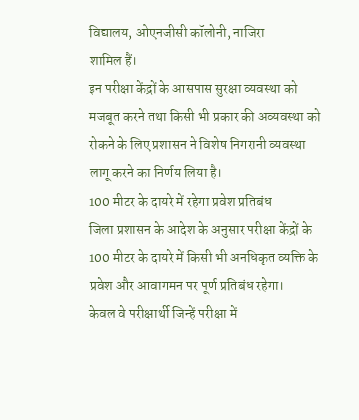विद्यालय, ओएनजीसी कॉलोनी, नाजिरा
शामिल हैं।
इन परीक्षा केंद्रों के आसपास सुरक्षा व्यवस्था को मजबूत करने तथा किसी भी प्रकार की अव्यवस्था को रोकने के लिए प्रशासन ने विशेष निगरानी व्यवस्था लागू करने का निर्णय लिया है।
100 मीटर के दायरे में रहेगा प्रवेश प्रतिबंध
जिला प्रशासन के आदेश के अनुसार परीक्षा केंद्रों के 100 मीटर के दायरे में किसी भी अनधिकृत व्यक्ति के प्रवेश और आवागमन पर पूर्ण प्रतिबंध रहेगा।
केवल वे परीक्षार्थी जिन्हें परीक्षा में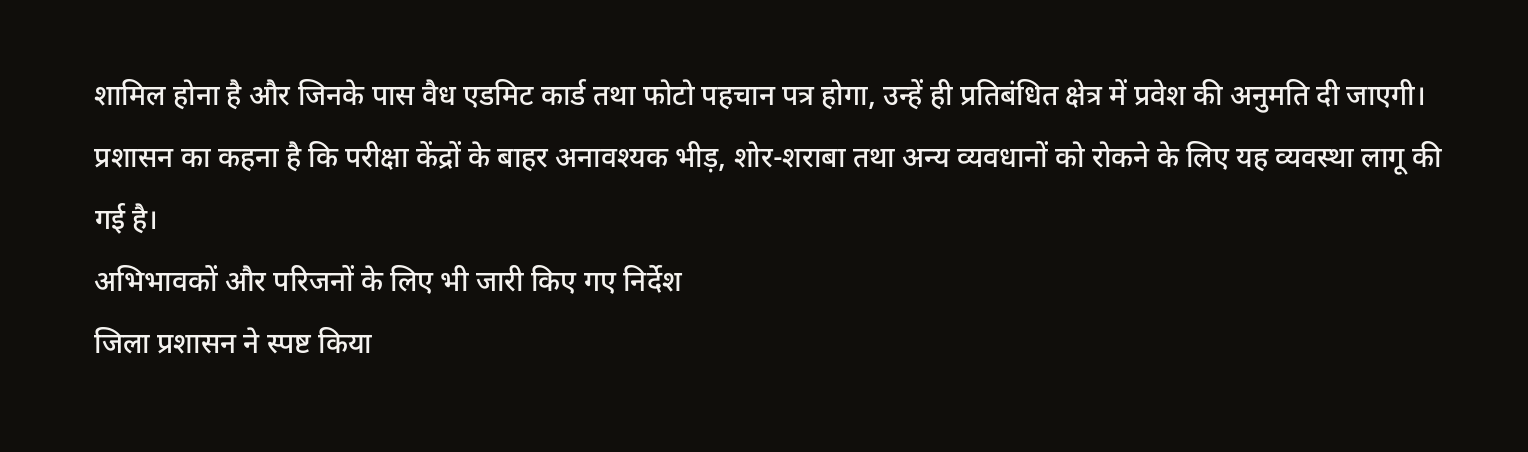शामिल होना है और जिनके पास वैध एडमिट कार्ड तथा फोटो पहचान पत्र होगा, उन्हें ही प्रतिबंधित क्षेत्र में प्रवेश की अनुमति दी जाएगी।
प्रशासन का कहना है कि परीक्षा केंद्रों के बाहर अनावश्यक भीड़, शोर-शराबा तथा अन्य व्यवधानों को रोकने के लिए यह व्यवस्था लागू की गई है।
अभिभावकों और परिजनों के लिए भी जारी किए गए निर्देश
जिला प्रशासन ने स्पष्ट किया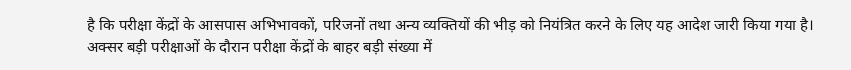है कि परीक्षा केंद्रों के आसपास अभिभावकों, परिजनों तथा अन्य व्यक्तियों की भीड़ को नियंत्रित करने के लिए यह आदेश जारी किया गया है।
अक्सर बड़ी परीक्षाओं के दौरान परीक्षा केंद्रों के बाहर बड़ी संख्या में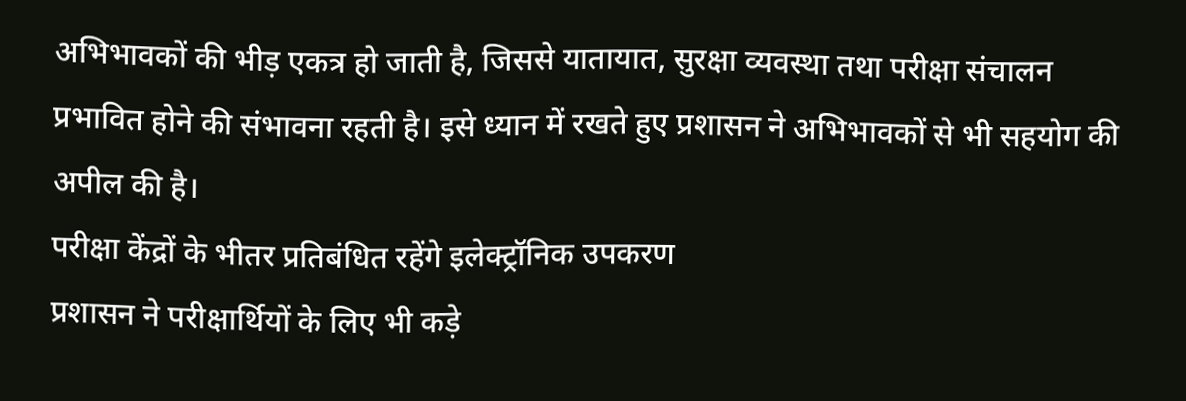अभिभावकों की भीड़ एकत्र हो जाती है, जिससे यातायात, सुरक्षा व्यवस्था तथा परीक्षा संचालन प्रभावित होने की संभावना रहती है। इसे ध्यान में रखते हुए प्रशासन ने अभिभावकों से भी सहयोग की अपील की है।
परीक्षा केंद्रों के भीतर प्रतिबंधित रहेंगे इलेक्ट्रॉनिक उपकरण
प्रशासन ने परीक्षार्थियों के लिए भी कड़े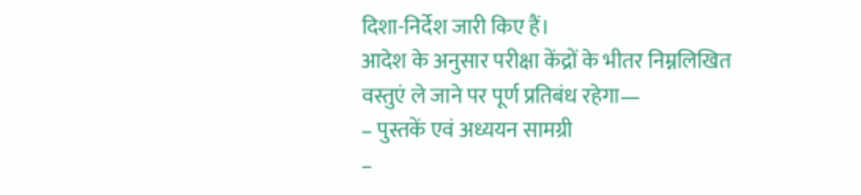दिशा-निर्देश जारी किए हैं।
आदेश के अनुसार परीक्षा केंद्रों के भीतर निम्नलिखित वस्तुएं ले जाने पर पूर्ण प्रतिबंध रहेगा—
– पुस्तकें एवं अध्ययन सामग्री
–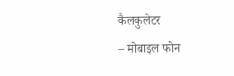कैलकुलेटर
– मोबाइल फोन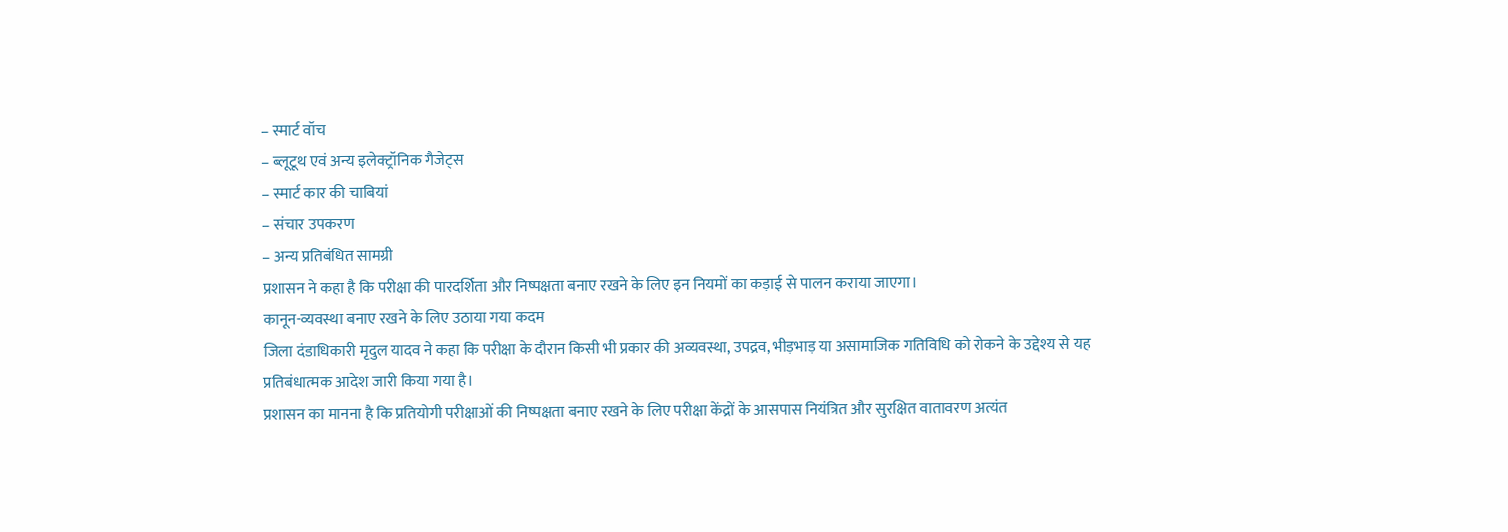– स्मार्ट वॉच
– ब्लूटूथ एवं अन्य इलेक्ट्रॉनिक गैजेट्स
– स्मार्ट कार की चाबियां
– संचार उपकरण
– अन्य प्रतिबंधित सामग्री
प्रशासन ने कहा है कि परीक्षा की पारदर्शिता और निष्पक्षता बनाए रखने के लिए इन नियमों का कड़ाई से पालन कराया जाएगा।
कानून-व्यवस्था बनाए रखने के लिए उठाया गया कदम
जिला दंडाधिकारी मृदुल यादव ने कहा कि परीक्षा के दौरान किसी भी प्रकार की अव्यवस्था, उपद्रव, भीड़भाड़ या असामाजिक गतिविधि को रोकने के उद्देश्य से यह प्रतिबंधात्मक आदेश जारी किया गया है।
प्रशासन का मानना है कि प्रतियोगी परीक्षाओं की निष्पक्षता बनाए रखने के लिए परीक्षा केंद्रों के आसपास नियंत्रित और सुरक्षित वातावरण अत्यंत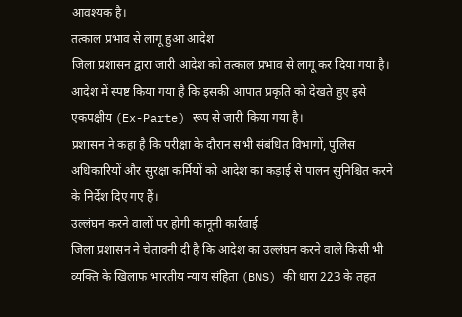आवश्यक है।
तत्काल प्रभाव से लागू हुआ आदेश
जिला प्रशासन द्वारा जारी आदेश को तत्काल प्रभाव से लागू कर दिया गया है। आदेश में स्पष्ट किया गया है कि इसकी आपात प्रकृति को देखते हुए इसे एकपक्षीय (Ex-Parte) रूप से जारी किया गया है।
प्रशासन ने कहा है कि परीक्षा के दौरान सभी संबंधित विभागों, पुलिस अधिकारियों और सुरक्षा कर्मियों को आदेश का कड़ाई से पालन सुनिश्चित करने के निर्देश दिए गए हैं।
उल्लंघन करने वालों पर होगी कानूनी कार्रवाई
जिला प्रशासन ने चेतावनी दी है कि आदेश का उल्लंघन करने वाले किसी भी व्यक्ति के खिलाफ भारतीय न्याय संहिता (BNS) की धारा 223 के तहत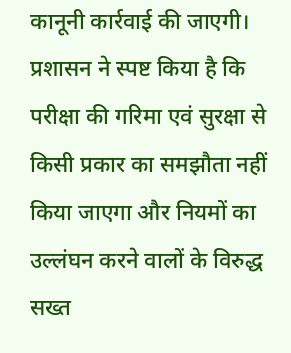कानूनी कार्रवाई की जाएगी।
प्रशासन ने स्पष्ट किया है कि परीक्षा की गरिमा एवं सुरक्षा से किसी प्रकार का समझौता नहीं किया जाएगा और नियमों का उल्लंघन करने वालों के विरुद्ध सख्त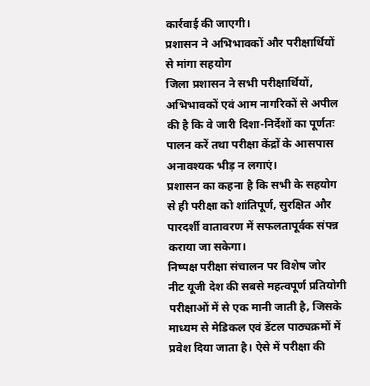कार्रवाई की जाएगी।
प्रशासन ने अभिभावकों और परीक्षार्थियों से मांगा सहयोग
जिला प्रशासन ने सभी परीक्षार्थियों, अभिभावकों एवं आम नागरिकों से अपील की है कि वे जारी दिशा-निर्देशों का पूर्णतः पालन करें तथा परीक्षा केंद्रों के आसपास अनावश्यक भीड़ न लगाएं।
प्रशासन का कहना है कि सभी के सहयोग से ही परीक्षा को शांतिपूर्ण, सुरक्षित और पारदर्शी वातावरण में सफलतापूर्वक संपन्न कराया जा सकेगा।
निष्पक्ष परीक्षा संचालन पर विशेष जोर
नीट यूजी देश की सबसे महत्वपूर्ण प्रतियोगी परीक्षाओं में से एक मानी जाती है, जिसके माध्यम से मेडिकल एवं डेंटल पाठ्यक्रमों में प्रवेश दिया जाता है। ऐसे में परीक्षा की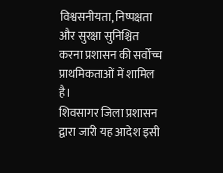विश्वसनीयता, निष्पक्षता और सुरक्षा सुनिश्चित करना प्रशासन की सर्वोच्च प्राथमिकताओं में शामिल है।
शिवसागर जिला प्रशासन द्वारा जारी यह आदेश इसी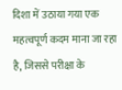दिशा में उठाया गया एक महत्वपूर्ण कदम माना जा रहा है, जिससे परीक्षा के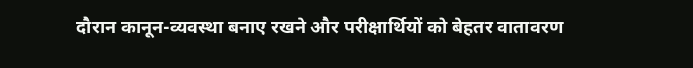दौरान कानून-व्यवस्था बनाए रखने और परीक्षार्थियों को बेहतर वातावरण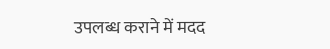उपलब्ध कराने में मदद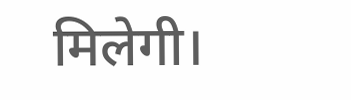मिलेगी।